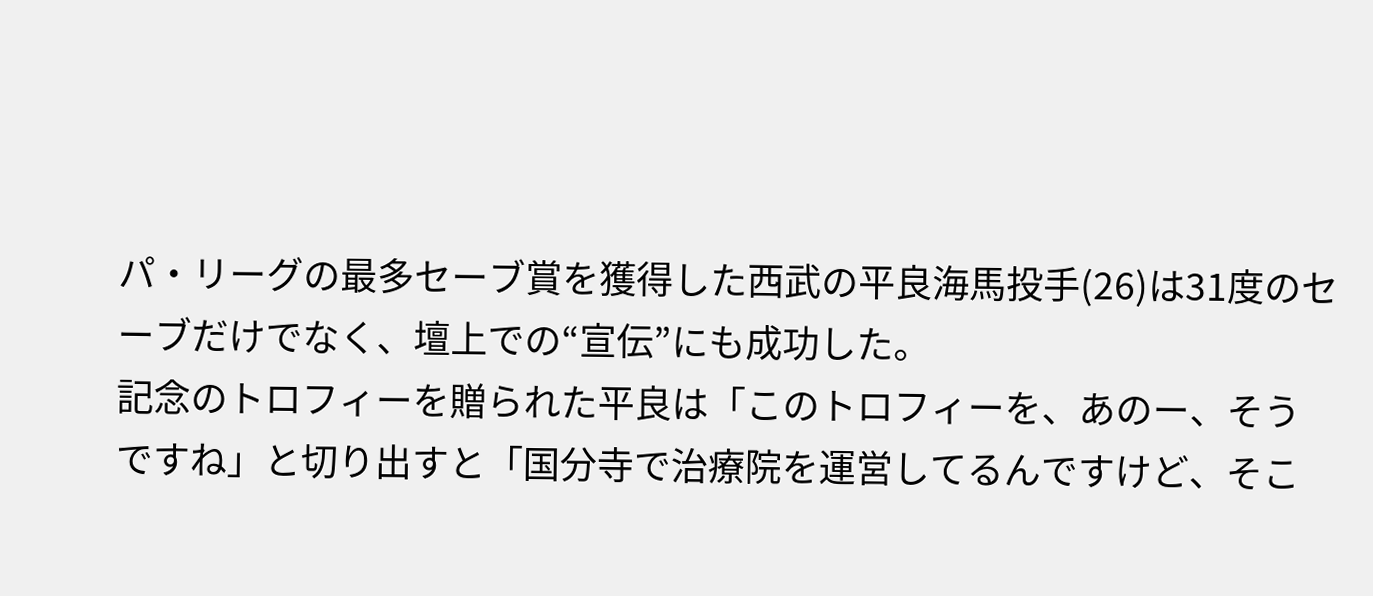パ・リーグの最多セーブ賞を獲得した西武の平良海馬投手(26)は31度のセーブだけでなく、壇上での“宣伝”にも成功した。
記念のトロフィーを贈られた平良は「このトロフィーを、あのー、そうですね」と切り出すと「国分寺で治療院を運営してるんですけど、そこ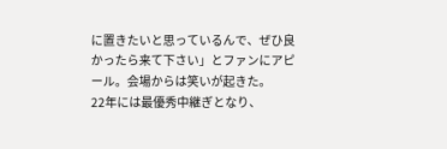に置きたいと思っているんで、ぜひ良かったら来て下さい」とファンにアピール。会場からは笑いが起きた。
22年には最優秀中継ぎとなり、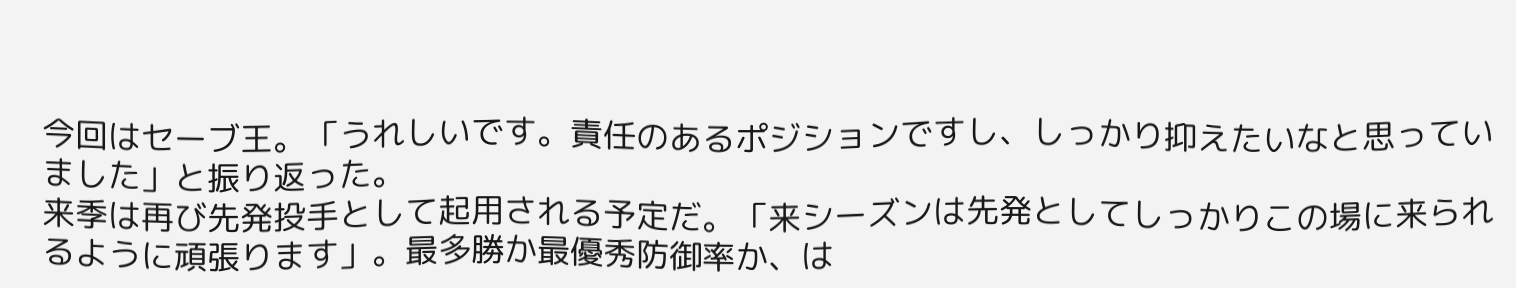今回はセーブ王。「うれしいです。責任のあるポジションですし、しっかり抑えたいなと思っていました」と振り返った。
来季は再び先発投手として起用される予定だ。「来シーズンは先発としてしっかりこの場に来られるように頑張ります」。最多勝か最優秀防御率か、は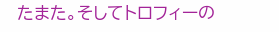たまた。そしてトロフィーの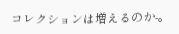コレクションは増えるのか-。